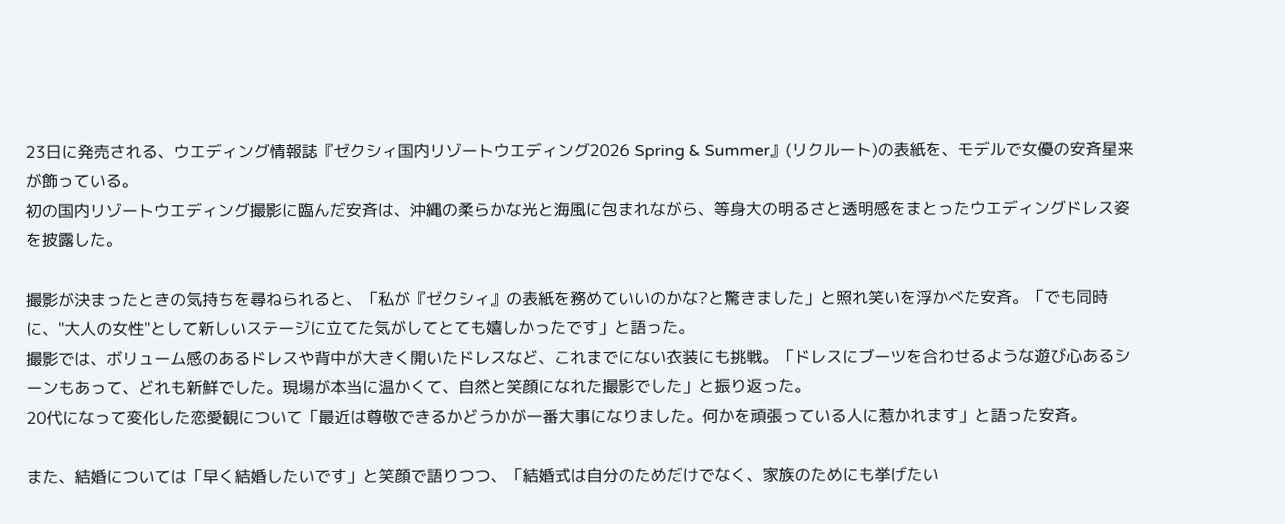23日に発売される、ウエディング情報誌『ゼクシィ国内リゾートウエディング2026 Spring & Summer』(リクルート)の表紙を、モデルで女優の安斉星来が飾っている。
初の国内リゾートウエディング撮影に臨んだ安斉は、沖縄の柔らかな光と海風に包まれながら、等身大の明るさと透明感をまとったウエディングドレス姿を披露した。

撮影が決まったときの気持ちを尋ねられると、「私が『ゼクシィ』の表紙を務めていいのかな?と驚きました」と照れ笑いを浮かべた安斉。「でも同時に、"大人の女性"として新しいステージに立てた気がしてとても嬉しかったです」と語った。
撮影では、ボリューム感のあるドレスや背中が大きく開いたドレスなど、これまでにない衣装にも挑戦。「ドレスにブーツを合わせるような遊び心あるシーンもあって、どれも新鮮でした。現場が本当に温かくて、自然と笑顔になれた撮影でした」と振り返った。
20代になって変化した恋愛観について「最近は尊敬できるかどうかが一番大事になりました。何かを頑張っている人に惹かれます」と語った安斉。

また、結婚については「早く結婚したいです」と笑顔で語りつつ、「結婚式は自分のためだけでなく、家族のためにも挙げたい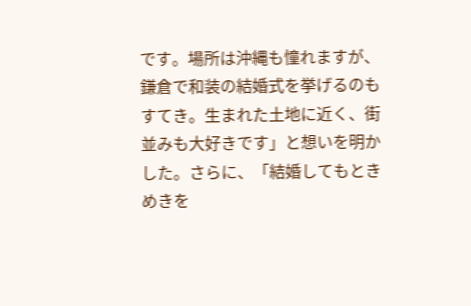です。場所は沖縄も憧れますが、鎌倉で和装の結婚式を挙げるのもすてき。生まれた土地に近く、街並みも大好きです」と想いを明かした。さらに、「結婚してもときめきを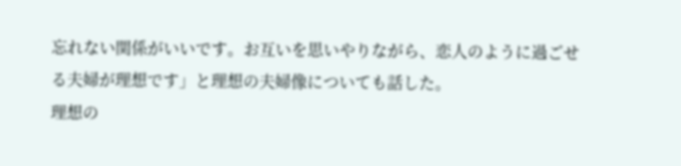忘れない関係がいいです。お互いを思いやりながら、恋人のように過ごせる夫婦が理想です」と理想の夫婦像についても話した。
理想の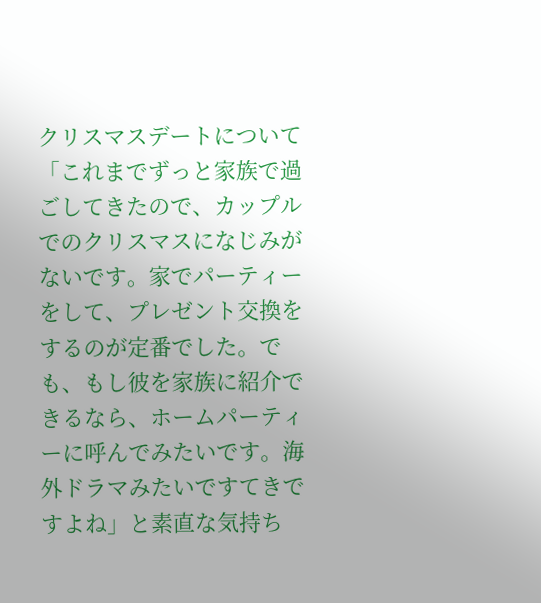クリスマスデートについて「これまでずっと家族で過ごしてきたので、カップルでのクリスマスになじみがないです。家でパーティーをして、プレゼント交換をするのが定番でした。でも、もし彼を家族に紹介できるなら、ホームパーティーに呼んでみたいです。海外ドラマみたいですてきですよね」と素直な気持ち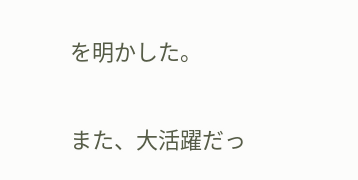を明かした。

また、大活躍だっ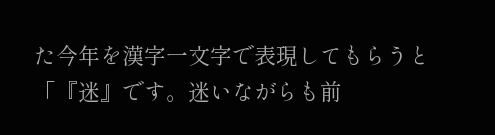た今年を漢字一文字で表現してもらうと「『迷』です。迷いながらも前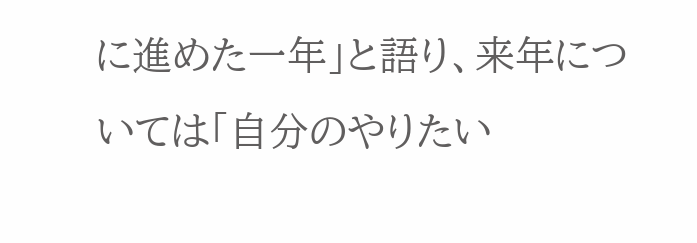に進めた一年」と語り、来年については「自分のやりたい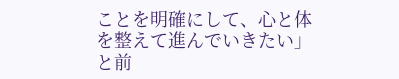ことを明確にして、心と体を整えて進んでいきたい」と前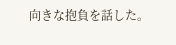向きな抱負を話した。